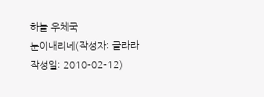하늘 우체국
눈이내리네(작성자: 글라라 작성일: 2010-02-12)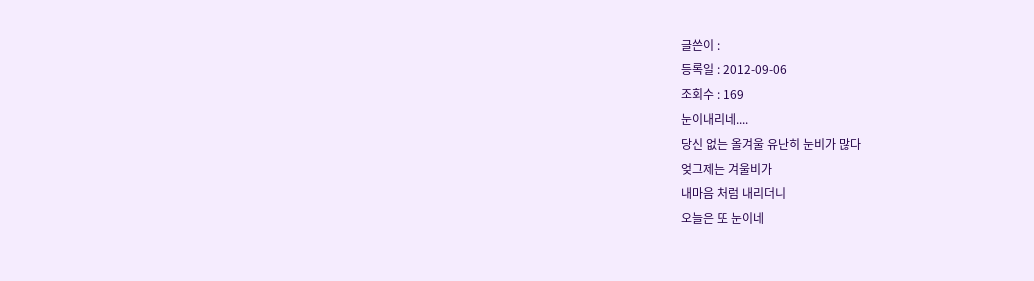글쓴이 :
등록일 : 2012-09-06
조회수 : 169
눈이내리네....
당신 없는 올겨울 유난히 눈비가 많다
엊그제는 겨울비가
내마음 처럼 내리더니
오늘은 또 눈이네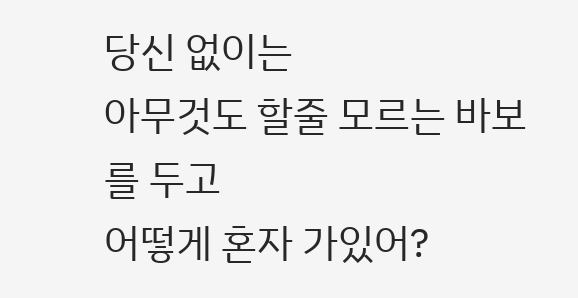당신 없이는
아무것도 할줄 모르는 바보를 두고
어떻게 혼자 가있어?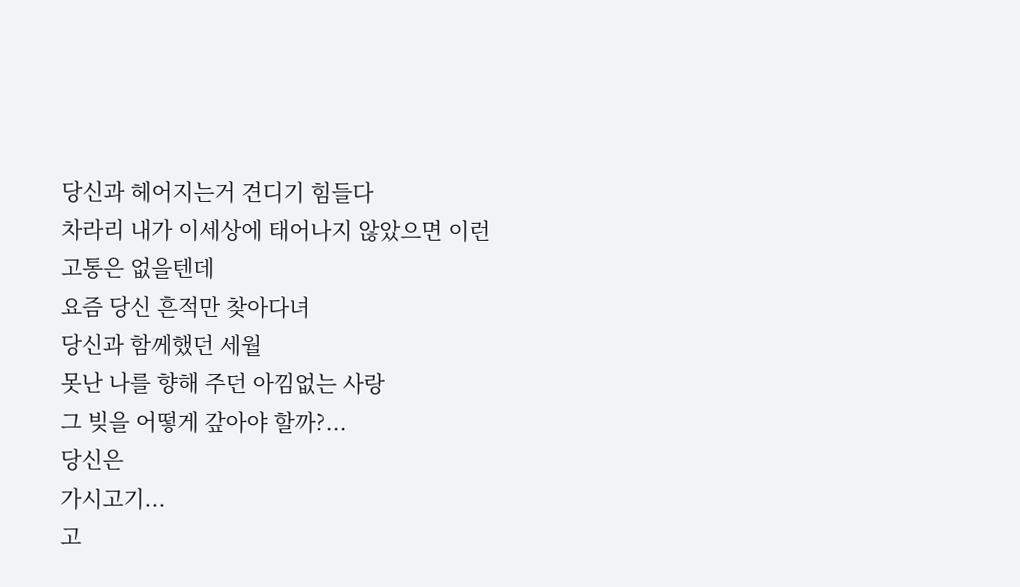당신과 헤어지는거 견디기 힘들다
차라리 내가 이세상에 태어나지 않았으면 이런 고통은 없을텐데
요즘 당신 흔적만 찾아다녀
당신과 함께했던 세월
못난 나를 향해 주던 아낌없는 사랑
그 빚을 어떻게 갚아야 할까?...
당신은
가시고기...
고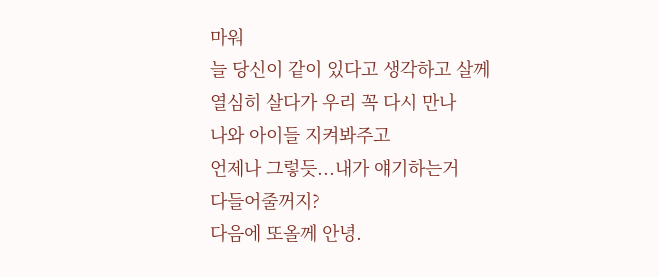마워
늘 당신이 같이 있다고 생각하고 살께
열심히 살다가 우리 꼭 다시 만나
나와 아이들 지켜봐주고
언제나 그렇듯...내가 얘기하는거
다들어줄꺼지?
다음에 또올께 안녕.